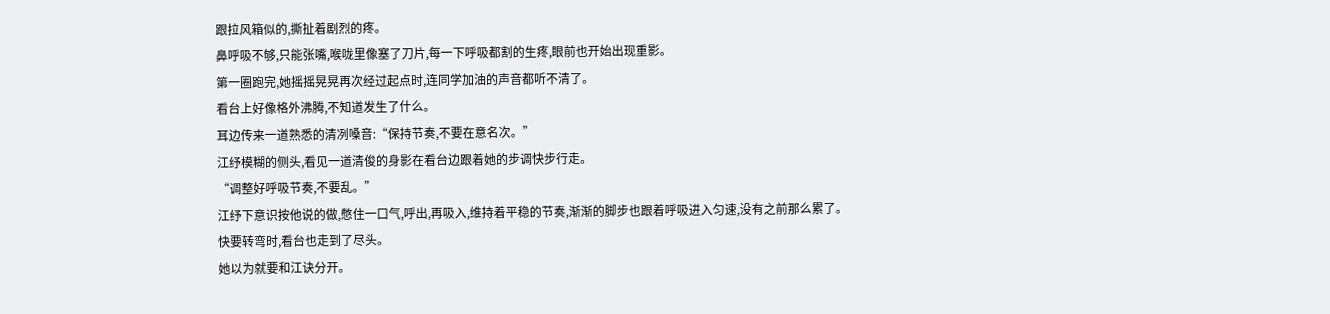跟拉风箱似的,撕扯着剧烈的疼。
鼻呼吸不够,只能张嘴,喉咙里像塞了刀片,每一下呼吸都割的生疼,眼前也开始出现重影。
第一圈跑完,她摇摇晃晃再次经过起点时,连同学加油的声音都听不清了。
看台上好像格外沸腾,不知道发生了什么。
耳边传来一道熟悉的清冽嗓音:“保持节奏,不要在意名次。”
江纾模糊的侧头,看见一道清俊的身影在看台边跟着她的步调快步行走。
“调整好呼吸节奏,不要乱。”
江纾下意识按他说的做,憋住一口气,呼出,再吸入,维持着平稳的节奏,渐渐的脚步也跟着呼吸进入匀速,没有之前那么累了。
快要转弯时,看台也走到了尽头。
她以为就要和江诀分开。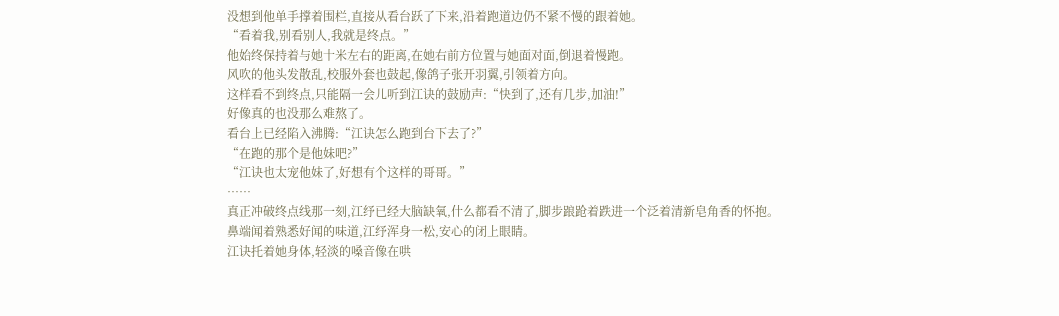没想到他单手撑着围栏,直接从看台跃了下来,沿着跑道边仍不紧不慢的跟着她。
“看着我,别看别人,我就是终点。”
他始终保持着与她十米左右的距离,在她右前方位置与她面对面,倒退着慢跑。
风吹的他头发散乱,校服外套也鼓起,像鸽子张开羽翼,引领着方向。
这样看不到终点,只能隔一会儿听到江诀的鼓励声:“快到了,还有几步,加油!”
好像真的也没那么难熬了。
看台上已经陷入沸腾:“江诀怎么跑到台下去了?”
“在跑的那个是他妹吧?”
“江诀也太宠他妹了,好想有个这样的哥哥。”
……
真正冲破终点线那一刻,江纾已经大脑缺氧,什么都看不清了,脚步踉跄着跌进一个泛着清新皂角香的怀抱。
鼻端闻着熟悉好闻的味道,江纾浑身一松,安心的闭上眼睛。
江诀托着她身体,轻淡的嗓音像在哄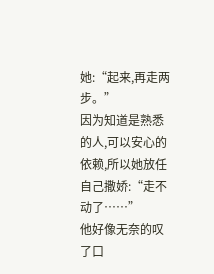她:“起来,再走两步。”
因为知道是熟悉的人,可以安心的依赖,所以她放任自己撒娇:“走不动了……”
他好像无奈的叹了口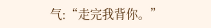气:“走完我背你。”